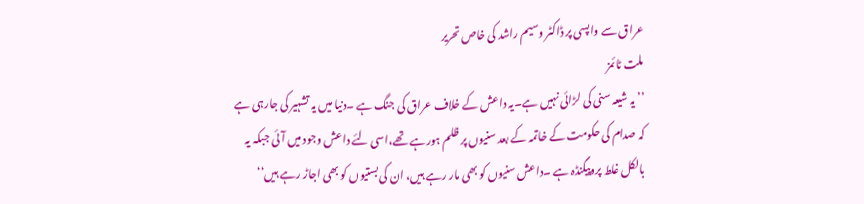عراق سے واپسی پر ڈاکٹر وسیم راشد کی خاص تحریر
ملت ٹائمز
’’ یہ شیعہ سنی کی لڑائی نہیں ہے۔یہ داعش کے خلاف عراق کی جنگ ہے ۔دنیا میں یہ تشہیر کی جارہی ہے کہ صدام کی حکومت کے خاتمہ کے بعد سنیوں پر ظلم ہورہے تھے،اسی لئے داعش وجود میں آئی جبکہ یہ بالکل غلط پروپیگنڈہ ہے ۔داعش سنیوں کو بھی مار رہے ہیں، ان کی بستیوں کو بھی اجاڑ رہے ہیں‘‘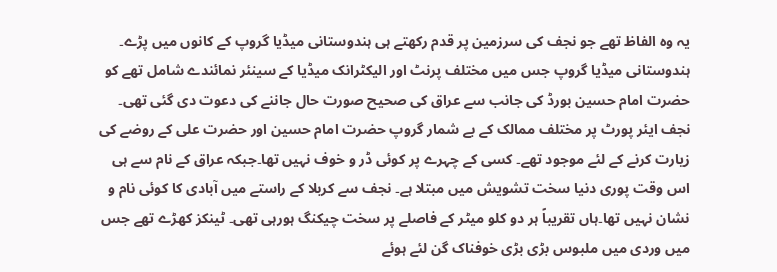یہ وہ الفاظ تھے جو نجف کی سرزمین پر قدم رکھتے ہی ہندوستانی میڈیا گروپ کے کانوں میں پڑے۔ ہندوستانی میڈیا گروپ جس میں مختلف پرنٹ اور الیکٹرانک میڈیا کے سینئر نمائندے شامل تھے کو حضرت امام حسین بورڈ کی جانب سے عراق کی صحیح صورت حال جاننے کی دعوت دی گئی تھی۔ نجف ایئر پورٹ پر مختلف ممالک کے بے شمار گروپ حضرت امام حسین اور حضرت علی کے روضے کی زیارت کرنے کے لئے موجود تھے۔ کسی کے چہرے پر کوئی ڈر و خوف نہیں تھا۔جبکہ عراق کے نام سے ہی اس وقت پوری دنیا سخت تشویش میں مبتلا ہے۔ نجف سے کربلا کے راستے میں آبادی کا کوئی نام و نشان نہیں تھا۔ہاں تقریباً ہر دو کلو میٹر کے فاصلے پر سخت چیکنگ ہورہی تھی۔ ٹینکز کھڑے تھے جس میں وردی میں ملبوس بڑی بڑی خوفناک گن لئے ہوئے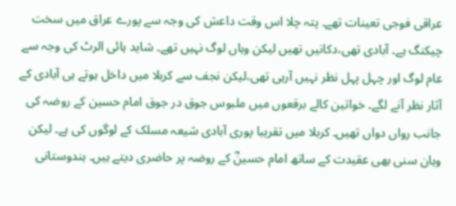عراقی فوجی تعینات تھے۔ پتہ چلا اس وقت داعش کی وجہ سے پورے عراق میں سخت چیکنگ ہے۔ آبادی تھی،دکانیں تھیں لیکن وہاں لوگ نہیں تھے۔ شاید ہائی الرٹ کی وجہ سے عام لوگ اور چہل پہل نظر نہیں آرہی تھی،لیکن نجف سے کربلا میں داخل ہوتے ہی آبادی کے آثار نظر آنے لگے۔ خواتین کالے برقعوں میں ملبوس جوق در جوق امام حسین کے روضہ کی جانب رواں دواں تھیں۔ کربلا میں تقریبا پوری آبادی شیعہ مسلک کے لوگوں کی ہے۔ لیکن وہان سنی بھی عقیدت کے ساتھ امام حسینؓ کے روضہ پر حاضری دیتے ہیں۔ ہندوستانی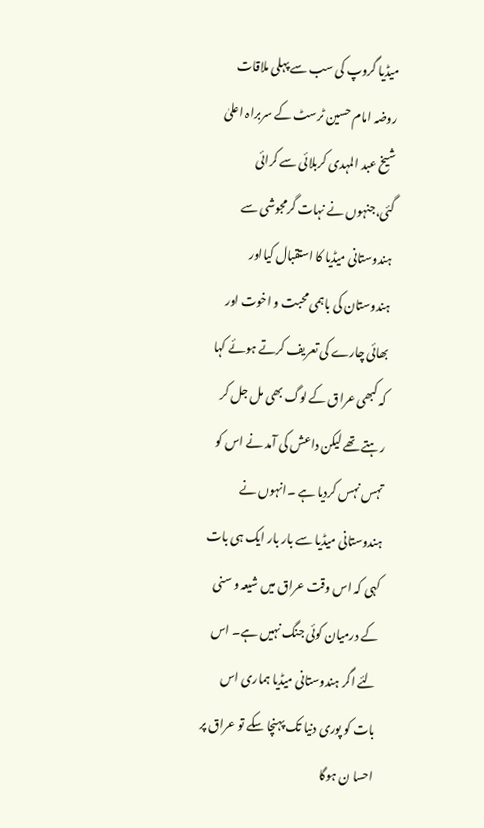میڈیا گروپ کی سب سے پہلی ملاقات روضہ امام حسین ٹرسٹ کے سربراہ اعلیٰ شیخ عبد المہدی کربلائی سے کرائی گئی،جنہوں نے نہات گرمجوشی سے ہندوستانی میڈیا کا استقبال کیااور ہندوستان کی باہمی محبت و اخوت اور بھائی چارے کی تعریف کرتے ہوئے کہا کہ کبھی عراق کے لوگ بھی مل جل کر رہتے تھے لیکن داعش کی آمد نے اس کو تہس نہس کردیا ہے ۔انہوں نے ہندوستانی میڈیا سے بار بار ایک ہی بات کہی کہ اس وقت عراق میں شیعہ و سنی کے درمیان کوئی جنگ نہیں ہے۔ اس لئے اگر ہندوستانی میڈیا ہماری اس بات کو پوری دنیا تک پہنچا سکے تو عراق پر احسا ن ہوگا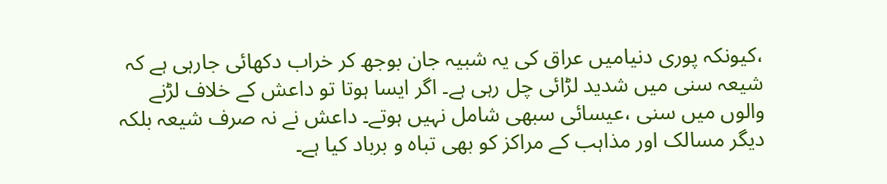،کیونکہ پوری دنیامیں عراق کی یہ شبیہ جان بوجھ کر خراب دکھائی جارہی ہے کہ شیعہ سنی میں شدید لڑائی چل رہی ہے۔ اگر ایسا ہوتا تو داعش کے خلاف لڑنے والوں میں سنی ،عیسائی سبھی شامل نہیں ہوتے۔ داعش نے نہ صرف شیعہ بلکہ دیگر مسالک اور مذاہب کے مراکز کو بھی تباہ و برباد کیا ہے۔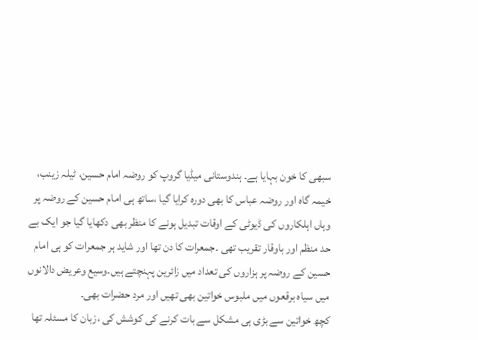سبھی کا خون بہایا ہے۔ ہندوستانی میڈیا گروپ کو روضہ امام حسین، ٹیلہ زینب، خیمہ گاہ اور روضہ عباس کا بھی دورہ کرایا گیا ،ساتھ ہی امام حسین کے روضہ پر وہاں اہلکاروں کی ڈیوٹی کے اوقات تبدیل ہونے کا منظر بھی دکھایا گیا جو ایک بے حد منظم اور باوقار تقریب تھی ۔جمعرات کا دن تھا اور شاید ہر جمعرات کو ہی امام حسین کے روضہ پر ہزاروں کی تعداد میں زائرین پہنچتے ہیں۔وسیع وعریض دالانوں میں سیاہ برقعوں میں ملبوس خواتین بھی تھیں اور مرد حضرات بھی۔
کچھ خواتین سے بڑی ہی مشکل سے بات کرنے کی کوشش کی ،زبان کا مسئلہ تھا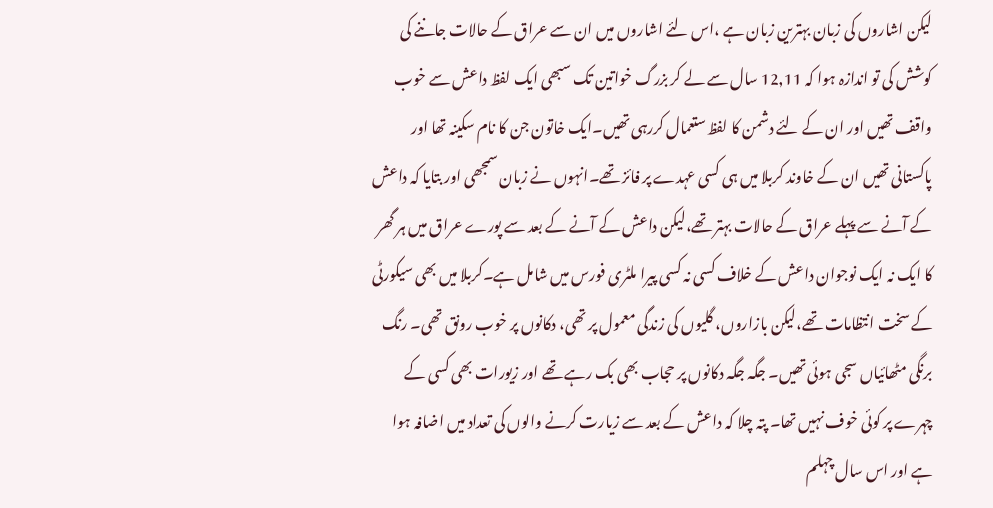لیکن اشاروں کی زبان بہترین زبان ہے ،اس لئے اشاروں میں ان سے عراق کے حالات جاننے کی کوشش کی تو اندازہ ہوا کہ 12,11 سال سے لے کر بزرگ خواتین تک سبھی ایک لفظ داعش سے خوب واقف تھیں اور ان کے لئے دشمن کا لفظ ستعمال کررہی تھیں۔ایک خاتون جن کا نام سکینہ تھا اور پاکستانی تھیں ان کے خاوند کربلا میں ہی کسی عہدے پر فائز تھے۔انہوں نے زبان سمجھی اور بتایا کہ داعش کے آنے سے پہلے عراق کے حالات بہتر تھے،لیکن داعش کے آنے کے بعد سے پورے عراق میں ہر گھر کا ایک نہ ایک نوجوان داعش کے خلاف کسی نہ کسی پیرا ملٹری فورس میں شامل ہے۔کربلا میں بھی سیکورٹی کے سخت انتظامات تھے،لیکن بازاروں، گلیوں کی زندگی معمول پر تھی، دکانوں پر خوب رونق تھی۔ رنگ برنگی مٹھائیاں سجی ہوئی تھیں۔ جگہ جگہ دکانوں پر حجاب بھی بک رہے تھے اور زیورات بھی کسی کے چہرے پر کوئی خوف نہیں تھا۔ پتہ چلا کہ داعش کے بعد سے زیارت کرنے والوں کی تعداد میں اضافہ ہوا ہے اور اس سال چہلم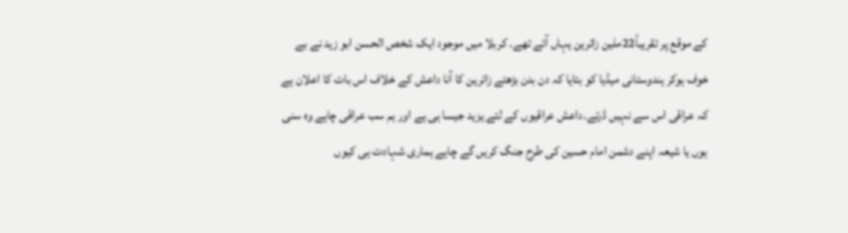کے موقع پر تقریباً22ملین زائرین یہاں آئے تھے۔ کربلا میں موجود ایک شخص الحسن ابو زید نے بے خوف ہوکر ہندوستانی میڈیا کو بتایا کہ دن بدن بڑھتے زائرین کا آنا داعش کے خلاف اس بات کا اعلان ہے کہ عراقی اس سے نہیں ڈرتے۔داعش عراقیوں کے لئے یزید جیسا ہی ہے اور ہم سب عراقی چاہے وہ سنی ہوں یا شیعہ اپنے دشمن امام حسین کی طرح جنگ کریں گے چاہے ہماری شہادت ہی کیوں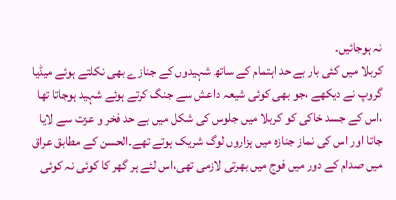نہ ہوجائیں۔
کربلا میں کئی بار بے حد اہتمام کے ساتھ شہیدوں کے جنازے بھی نکلتے ہوئے میڈیا گروپ نے دیکھے ،جو بھی کوئی شیعہ داعش سے جنگ کرتے ہوئے شہید ہوجاتا تھا ،اس کے جسد خاکی کو کربلا میں جلوس کی شکل میں بے حد فخر و عزت سے لایا جاتا اور اس کی نماز جنازہ میں ہزاروں لوگ شریک ہوتے تھے۔الحسن کے مطابق عراق میں صدام کے دور میں فوج میں بھرتی لازمی تھی،اس لئے ہر گھر کا کوئی نہ کوئی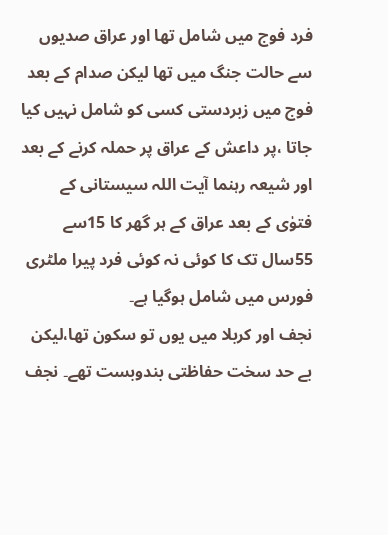فرد فوج میں شامل تھا اور عراق صدیوں سے حالت جنگ میں تھا لیکن صدام کے بعد فوج میں زبردستی کسی کو شامل نہیں کیا جاتا ،پر داعش کے عراق پر حملہ کرنے کے بعد اور شیعہ رہنما آیت اللہ سیستانی کے فتوٰی کے بعد عراق کے ہر گھر کا 15سے 55سال تک کا کوئی نہ کوئی فرد پیرا ملٹری فورس میں شامل ہوگیا ہے۔
نجف اور کربلا میں یوں تو سکون تھا،لیکن بے حد سخت حفاظتی بندوبست تھے۔ نجف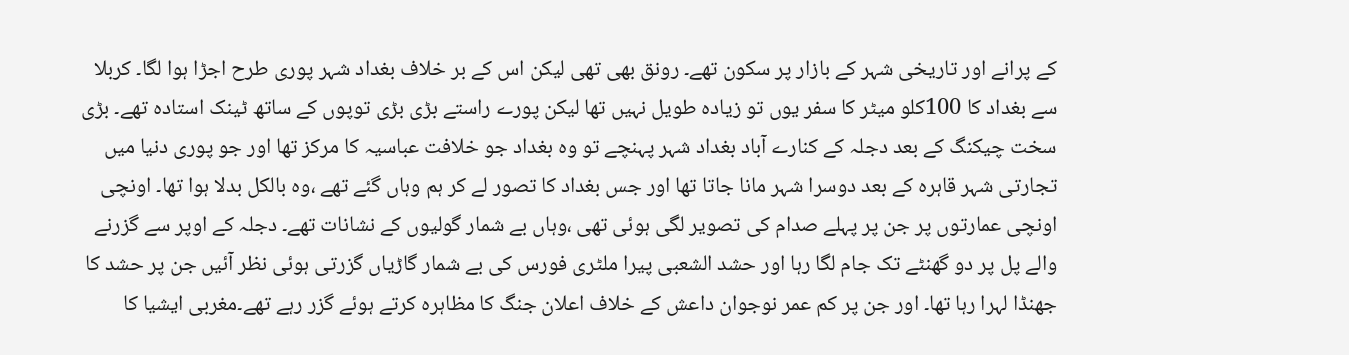کے پرانے اور تاریخی شہر کے بازار پر سکون تھے۔ رونق بھی تھی لیکن اس کے بر خلاف بغداد شہر پوری طرح اجڑا ہوا لگا۔ کربلا سے بغداد کا 100کلو میٹر کا سفر یوں تو زیادہ طویل نہیں تھا لیکن پورے راستے بڑی بڑی توپوں کے ساتھ ٹینک استادہ تھے۔ بڑی سخت چیکنگ کے بعد دجلہ کے کنارے آباد بغداد شہر پہنچے تو وہ بغداد جو خلافت عباسیہ کا مرکز تھا اور جو پوری دنیا میں تجارتی شہر قاہرہ کے بعد دوسرا شہر مانا جاتا تھا اور جس بغداد کا تصور لے کر ہم وہاں گئے تھے ،وہ بالکل بدلا ہوا تھا۔ اونچی اونچی عمارتوں پر جن پر پہلے صدام کی تصویر لگی ہوئی تھی ،وہاں بے شمار گولیوں کے نشانات تھے۔ دجلہ کے اوپر سے گزرنے والے پل پر دو گھنٹے تک جام لگا رہا اور حشد الشعبی پیرا ملٹری فورس کی بے شمار گاڑیاں گزرتی ہوئی نظر آئیں جن پر حشد کا جھنڈا لہرا رہا تھا۔ اور جن پر کم عمر نوجوان داعش کے خلاف اعلان جنگ کا مظاہرہ کرتے ہوئے گزر رہے تھے۔مغربی ایشیا کا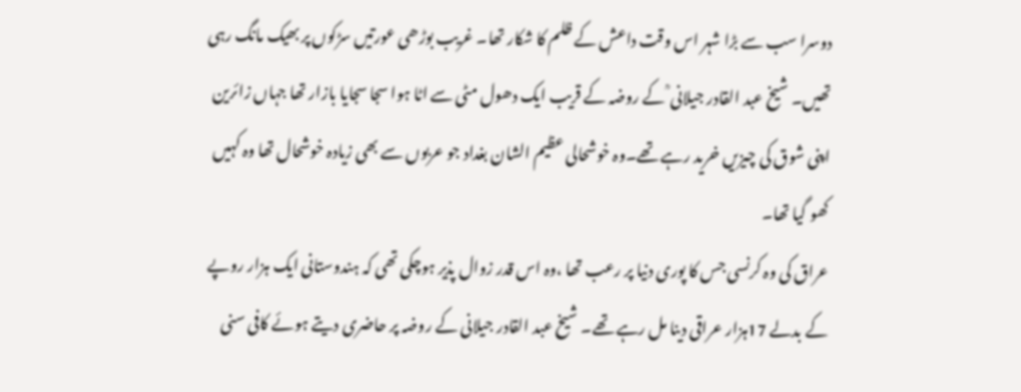دوسرا سب سے بڑا شہر اس وقت داعش کے ظلم کا شکار تھا۔ غریب بوڑھی عورتیں سڑکوں پر بھیک مانگ رہی تھیں۔ شیخ عبد القادر جیلانی ؒ کے روضہ کے قریب ایک دھول مٹی سے اٹا ہوا سجا سجایا بازار تھا جہاں زائرین اپنی شوق کی چیزیں خرید رہے تھے۔وہ خوشحالی عظیم الشان بغداد جو عربوں سے بھی زیادہ خوشحال تھا وہ کہیں کھو گیا تھا۔
عراق کی وہ کرنسی جس کا پوری دنیا پر رعب تھا ،وہ اس قدر زوال پذیر ہوچکی تھی کہ ہندوستانی ایک ہزار روپے کے بدلے 17ہزار عراقی دینا مل رہے تھے۔ شیخ عبد القادر جیلانی کے روضہ پر حاضری دیتے ہوئے کافی سنی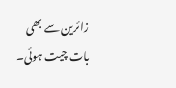زائرین سے بھی بات چیت ہوئی۔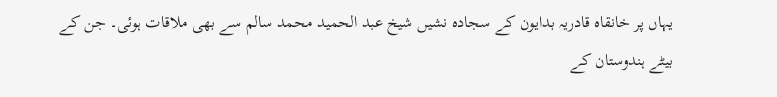یہاں پر خانقاہ قادریہ بدایون کے سجادہ نشیں شیخ عبد الحمید محمد سالم سے بھی ملاقات ہوئی۔ جن کے بیٹے ہندوستان کے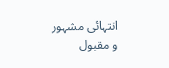انتہائی مشہور و مقبول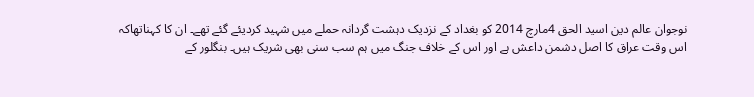نوجوان عالم دین اسید الحق 4مارچ 2014 کو بغداد کے نزدیک دہشت گردانہ حملے میں شہید کردیئے گئے تھے۔ ان کا کہناتھاکہ اس وقت عراق کا اصل دشمن داعش ہے اور اس کے خلاف جنگ میں ہم سب سنی بھی شریک ہیں۔ بنگلور کے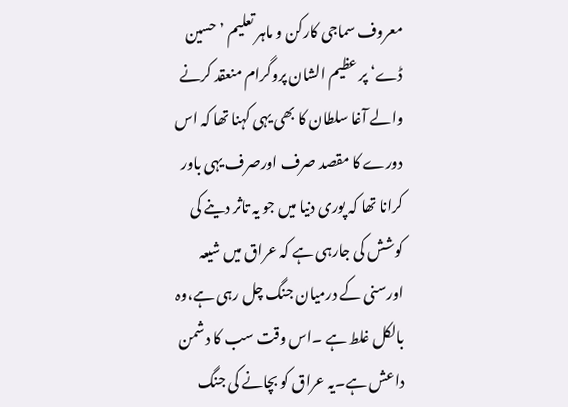معروف سماجی کارکن و ماہر تعلیم ’ حسین ڈے‘ پر عظیم الشان پروگرام منعقد کرنے والے آغا سلطان کا بھی یہی کہنا تھا کہ اس دورے کا مقصد صرف اورصرف یہی باور کرانا تھا کہ پوری دنیا میں جو یہ تاثر دینے کی کوشش کی جارہی ہے کہ عراق میں شیعہ اورسنی کے درمیان جنگ چل رہی ہے،وہ بالکل غلط ہے ۔اس وقت سب کا دشمن داعش ہے۔یہ عراق کو بچانے کی جنگ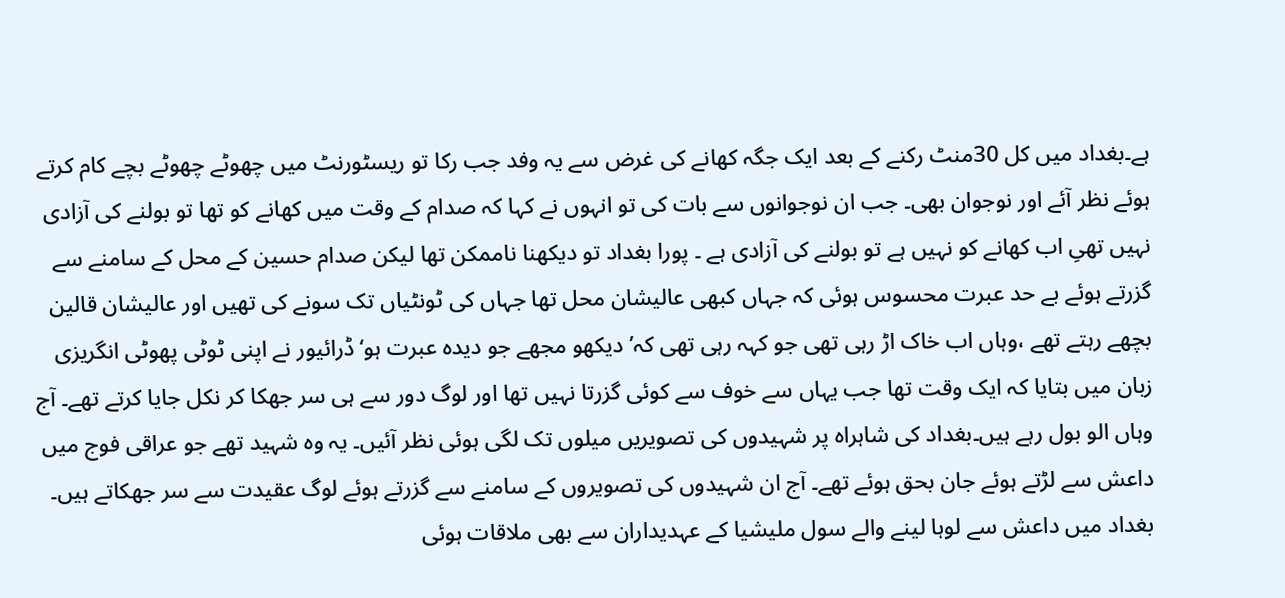ہے۔بغداد میں کل 30منٹ رکنے کے بعد ایک جگہ کھانے کی غرض سے یہ وفد جب رکا تو ریسٹورنٹ میں چھوٹے چھوٹے بچے کام کرتے ہوئے نظر آئے اور نوجوان بھی۔ جب ان نوجوانوں سے بات کی تو انہوں نے کہا کہ صدام کے وقت میں کھانے کو تھا تو بولنے کی آزادی نہیں تھیِ اب کھانے کو نہیں ہے تو بولنے کی آزادی ہے ۔ پورا بغداد تو دیکھنا ناممکن تھا لیکن صدام حسین کے محل کے سامنے سے گزرتے ہوئے بے حد عبرت محسوس ہوئی کہ جہاں کبھی عالیشان محل تھا جہاں کی ٹونٹیاں تک سونے کی تھیں اور عالیشان قالین بچھے رہتے تھے ،وہاں اب خاک اڑ رہی تھی جو کہہ رہی تھی کہ’ دیکھو مجھے جو دیدہ عبرت ہو‘ڈرائیور نے اپنی ٹوٹی پھوٹی انگریزی زبان میں بتایا کہ ایک وقت تھا جب یہاں سے خوف سے کوئی گزرتا نہیں تھا اور لوگ دور سے ہی سر جھکا کر نکل جایا کرتے تھے۔ آج وہاں الو بول رہے ہیں۔بغداد کی شاہراہ پر شہیدوں کی تصویریں میلوں تک لگی ہوئی نظر آئیں۔ یہ وہ شہید تھے جو عراقی فوج میں داعش سے لڑتے ہوئے جان بحق ہوئے تھے۔ آج ان شہیدوں کی تصویروں کے سامنے سے گزرتے ہوئے لوگ عقیدت سے سر جھکاتے ہیں۔ بغداد میں داعش سے لوہا لینے والے سول ملیشیا کے عہدیداران سے بھی ملاقات ہوئی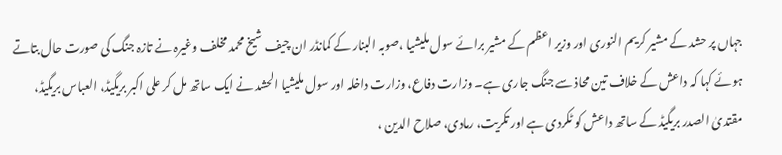جہاں پر حشد کے مشیر کریم النوری اور وزیر اعظم کے مشیر برائے سول ملیشیا ،صوبہ البنار کے کمانڈر ان چیف شیخ محمد مخلف وغیرہ نے تازہ جنگ کی صورت حال بتاتے ہوئے کہا کہ داعش کے خلاف تین محاذ سے جنگ جاری ہے۔ وزارت دفاع، وزارت داخلہ اور سول ملیشیا الحشد نے ایک ساتھ مل کر علی اکبر بریگیڈ، العباس بریگیڈ، مقتدیٰ الصدر بریگیڈ کے ساتھ داعش کو ٹکردی ہے اور تکریت، رمادی، صلاح الدین ،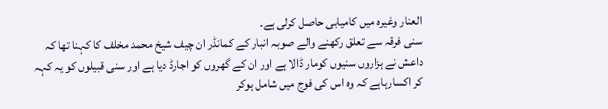العنار وغیرہ میں کامیابی حاصل کرلی ہے۔
سنی فرقہ سے تعلق رکھنے والے صوبہ انبار کے کمانڈر ان چیف شیخ محمد مخلف کا کہنا تھا کہ داعش نے ہزاروں سنیوں کومار ڈالا ہے اور ان کے گھروں کو اجارڈ دیا ہے اور سنی قبیلوں کو یہ کہہ کر اکسارہاہے کہ وہ اس کی فوج میں شامل ہوکر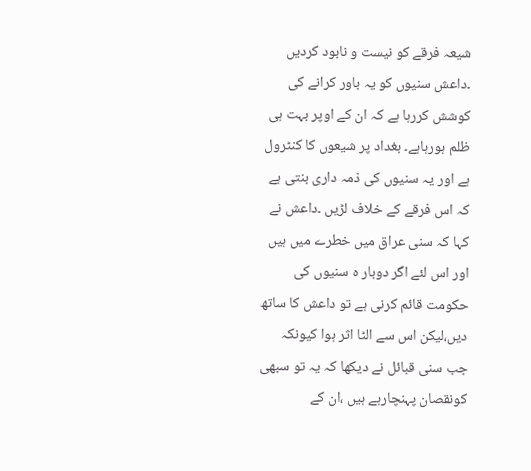شیعہ فرقے کو نیست و نابود کردیں ۔داعش سنیوں کو یہ باور کرانے کی کوشش کررہا ہے کہ ان کے اوپر بہت ہی ظلم ہورہاہے۔ بغداد پر شیعوں کا کنٹرول ہے اور یہ سنیوں کی ذمہ داری بنتی ہے کہ اس فرقے کے خلاف لڑیں ۔داعش نے کہا کہ سنی عراق میں خطرے میں ہیں اور اس لئے اگر دوبار ہ سنیوں کی حکومت قائم کرنی ہے تو داعش کا ساتھ دیں،لیکن اس سے الٹا اثر ہوا کیونکہ جب سنی قبائل نے دیکھا کہ یہ تو سبھی کونقصان پہنچارہے ہیں ،ان کے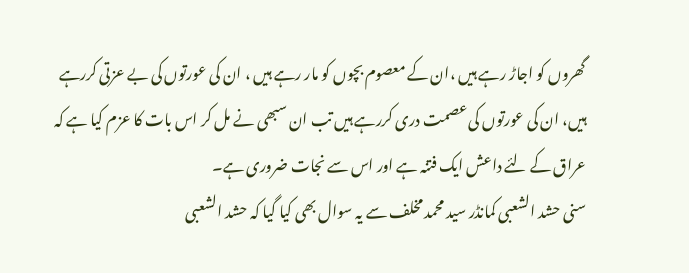گھروں کو اجاڑ رہے ہیں ،ان کے معصوم بچوں کو مار رہے ہیں ، ان کی عورتوں کی بے عزتی کررہے ہیں، ان کی عورتوں کی عصمت دری کررہے ہیں تب ان سبھی نے مل کر اس بات کا عزم کیا ہے کہ عراق کے لئے داعش ایک فتنہ ہے اور اس سے نجات ضروری ہے۔
سنی حشد الشعبی کمانڈر سید محمد مخلف سے یہ سوال بھی کیا گیا کہ حشد الشعبی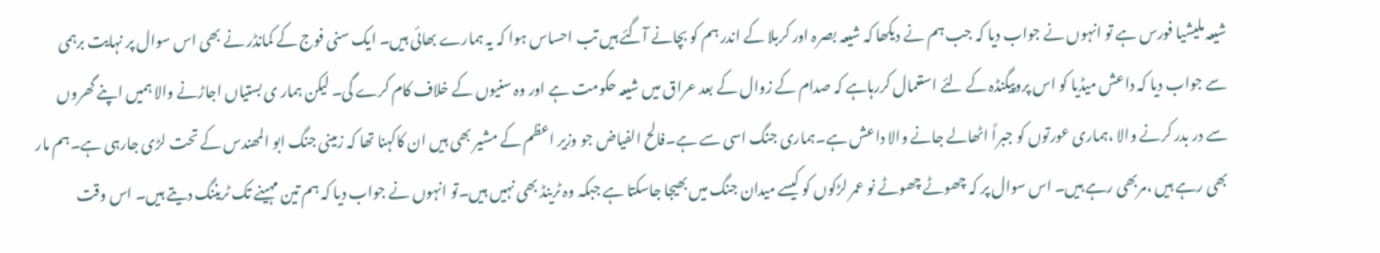شیعہ ملیشیا فورس ہے تو انہوں نے جواب دیا کہ جب ہم نے دیکھا کہ شیعہ بصرہ اور کربلا کے اندر ہم کو بچانے آگئے ہیں تب احساس ہوا کہ یہ ہمارے بھائی ہیں۔ ایک سنی فوج کے کمانڈر نے بھی اس سوال پر نہایت برہمی سے جواب دیا کہ داعش میڈیا کو اس پروپیگنڈہ کے لئے استعمال کررہاہے کہ صدام کے زوال کے بعد عراق میں شیعہ حکومت ہے اور وہ سنیوں کے خلاف کام کرے گی۔ لیکن ہمار ی بستیاں اجاڑنے والا ہمیں اپنے گھروں سے در بدر کرنے والا ،ہماری عورتوں کو جبراً اٹھالے جانے والا داعش ہے۔ہماری جنگ اسی سے ہے۔فالح الفیاض جو وزیر اعظم کے مشیر بھی ہیں ان کاکہنا تھا کہ زمینی جنگ ابو المھندس کے تحت لڑی جارہی ہے۔ہم مار بھی رہے ہیں ،مربھی رہے ہیں۔ اس سوال پر کہ چھوٹے چھوٹے نو عمر لڑکوں کو کیسے میدان جنگ میں بھیجا جاسکتا ہے جبکہ وہ ٹرینڈ بھی نہیں ہیں۔تو انہوں نے جواب دیا کہ ہم تین مہینے تک ٹریننگ دیتے ہیں۔ اس وقت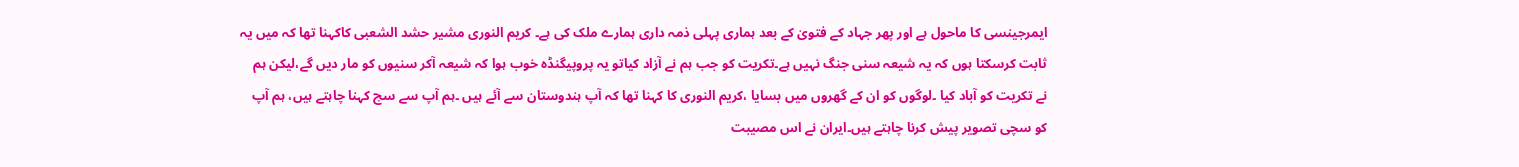ایمرجینسی کا ماحول ہے اور پھر جہاد کے فتویٰ کے بعد ہماری پہلی ذمہ داری ہمارے ملک کی ہے۔ کریم النوری مشیر حشد الشعبی کاکہنا تھا کہ میں یہ ثابت کرسکتا ہوں کہ یہ شیعہ سنی جنگ نہیں ہے۔تکریت کو جب ہم نے آزاد کیاتو یہ پروپیگنڈہ خوب ہوا کہ شیعہ آکر سنیوں کو مار دیں گے،لیکن ہم نے تکریت کو آباد کیا ۔لوگوں کو ان کے گھروں میں بسایا ،کریم النوری کا کہنا تھا کہ آپ ہندوستان سے آئے ہیں ۔ہم آپ سے سچ کہنا چاہتے ہیں، ہم آپ کو سچی تصویر پیش کرنا چاہتے ہیں۔ایران نے اس مصیبت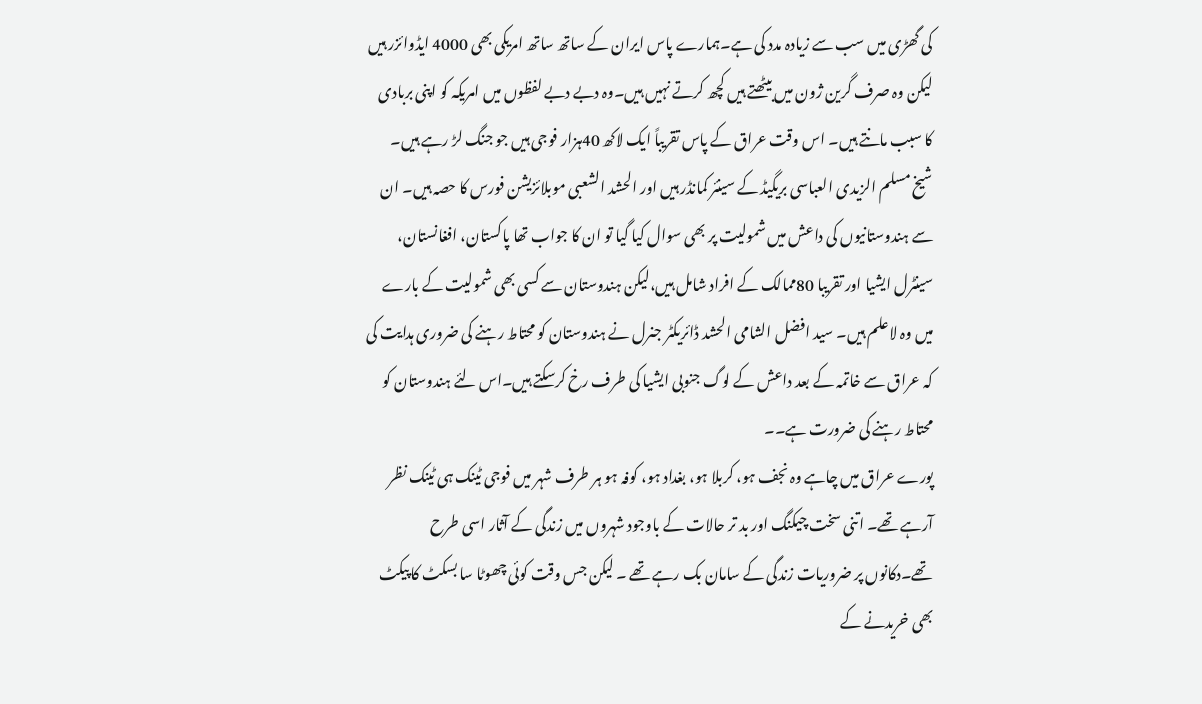کی گھڑی میں سب سے زیادہ مدد کی ہے۔ہمارے پاس ایران کے ساتھ ساتھ امریکی بھی 4000 ایڈوائزر ہیں لیکن وہ صرف گرین ژون میں بیٹھتے ہیں کچھ کرتے نہیں ہیں۔وہ دبے دبے لفظوں میں امریکہ کو اپنی بربادی کا سبب مانتے ہیں۔ اس وقت عراق کے پاس تقریباً ایک لاکھ 40ہزار فوجی ہیں جو جنگ لڑ رہے ہیں۔
شیخ مسلم الزیدی العباسی بریگیڈ کے سینئر کمانڈر ہیں اور الحشد الشعبی موبلائزیشن فورس کا حصہ ہیں۔ ان سے ہندوستانیوں کی داعش میں شمولیت پر بھی سوال کیا گیا تو ان کا جواب تھا پاکستان، افغانستان، سینٹرل ایشیا اور تقریبا 80ممالک کے افراد شامل ہیں،لیکن ہندوستان سے کسی بھی شمولیت کے بارے میں وہ لاعلم ہیں۔ سید افضل الشامی الحشد ڈائریکٹر جنرل نے ہندوستان کو محتاط رہنے کی ضروری ہدایت کی کہ عراق سے خاتمہ کے بعد داعش کے لوگ جنوبی ایشیا کی طرف رخ کرسکتے ہیں۔اس لئے ہندوستان کو محتاط رہنے کی ضرورت ہے۔۔
پورے عراق میں چاہے وہ نجف ہو، کربلا ہو، بغداد ہو، کوفہ ہو ہر طرف شہر میں فوجی ٹینک ہی ٹینک نظر آرہے تھے۔ اتنی سخت چیکنگ اور بد تر حالات کے باوجود شہروں میں زندگی کے آثار اسی طرح تھے۔دکانوں پر ضروریات زندگی کے سامان بک رہے تھے ۔ لیکن جس وقت کوئی چھوٹا سا بسکٹ کا پیکٹ بھی خریدنے کے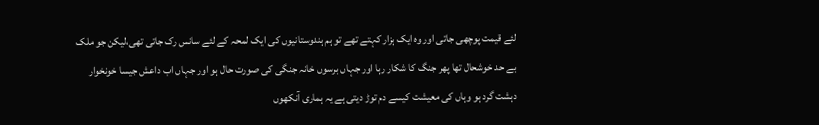لئے قیمت پوچھی جاتی اور وہ ایک ہزار کہتے تھے تو ہم ہندوستانیوں کی ایک لمحہ کے لئے سانس رک جاتی تھی،لیکن جو ملک بے حد خوشحال تھا پھر جنگ کا شکار رہا اور جہاں برسوں خانہ جنگی کی صورت حال ہو اور جہاں اب داعش جیسا خونخوار دہشت گرد ہو وہاں کی معیشت کیسے دم توڑ دیتی ہے یہ ہماری آنکھوں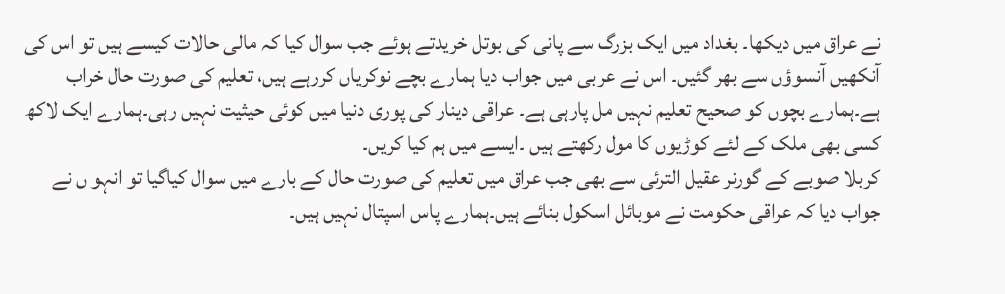نے عراق میں دیکھا۔ بغداد میں ایک بزرگ سے پانی کی بوتل خریدتے ہوئے جب سوال کیا کہ مالی حالات کیسے ہیں تو اس کی آنکھیں آنسوؤں سے بھر گئیں۔ اس نے عربی میں جواب دیا ہمارے بچے نوکریاں کررہے ہیں، تعلیم کی صورت حال خراب ہے۔ہمارے بچوں کو صحیح تعلیم نہیں مل پارہی ہے۔ عراقی دینار کی پوری دنیا میں کوئی حیثیت نہیں رہی۔ہمارے ایک لاکھ کسی بھی ملک کے لئے کوڑیوں کا مول رکھتے ہیں ۔ایسے میں ہم کیا کریں۔
کربلا صوبے کے گورنر عقیل الترئی سے بھی جب عراق میں تعلیم کی صورت حال کے بارے میں سوال کیاگیا تو انہو ں نے جواب دیا کہ عراقی حکومت نے موبائل اسکول بنائے ہیں۔ہمارے پاس اسپتال نہیں ہیں۔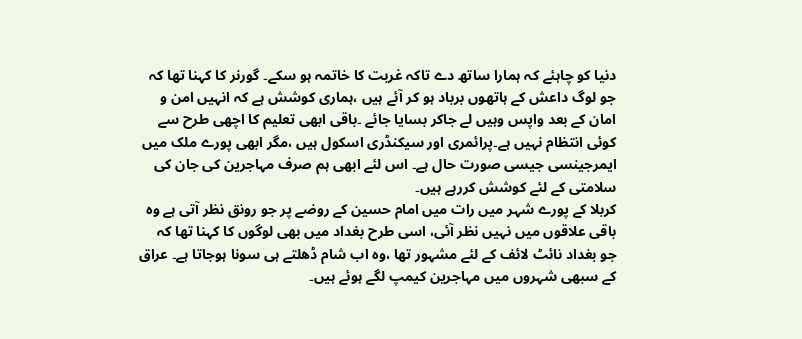دنیا کو چاہئے کہ ہمارا ساتھ دے تاکہ غربت کا خاتمہ ہو سکے۔ گورنر کا کہنا تھا کہ جو لوگ داعش کے ہاتھوں برباد ہو کر آئے ہیں ،ہماری کوشش ہے کہ انہیں امن و امان کے بعد واپس وہیں لے جاکر بسایا جائے ۔باقی ابھی تعلیم کا اچھی طرح سے کوئی انتظام نہیں ہے۔پرائمری اور سیکنڈری اسکول ہیں ،مگر ابھی پورے ملک میں ایمرجینسی جیسی صورت حال ہے۔ اس لئے ابھی ہم صرف مہاجرین کی جان کی سلامتی کے لئے کوشش کررہے ہیں۔
کربلا کے پورے شہر میں رات میں امام حسین کے روضے پر جو رونق نظر آتی ہے وہ باقی علاقوں میں نہیں نظر آئی، اسی طرح بغداد میں بھی لوگوں کا کہنا تھا کہ جو بغداد نائٹ لائف کے لئے مشہور تھا ،وہ اب شام ڈھلتے ہی سونا ہوجاتا ہے۔ عراق کے سبھی شہروں میں مہاجرین کیمپ لگے ہوئے ہیں۔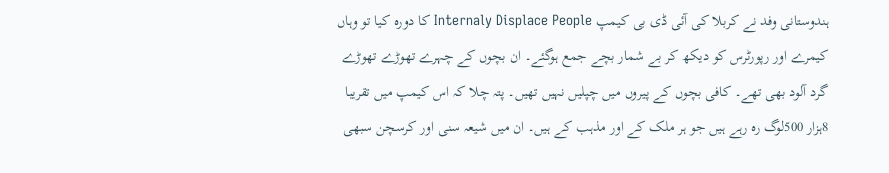ہندوستانی وفد نے کربلا کی آئی ڈی بی کیمپ Internaly Displace People کا دورہ کیا تو وہاں کیمرے اور رپورٹرس کو دیکھ کر بے شمار بچے جمع ہوگئے۔ ان بچوں کے چہرے تھوڑے تھوڑے گرد آلود بھی تھے۔ کافی بچوں کے پیروں میں چپلیں نہیں تھیں۔ پتہ چلا کہ اس کیمپ میں تقریبا 8ہزار 500لوگ رہ رہے ہیں جو ہر ملک کے اور مذہب کے ہیں۔ ان میں شیعہ سنی اور کرسچن سبھی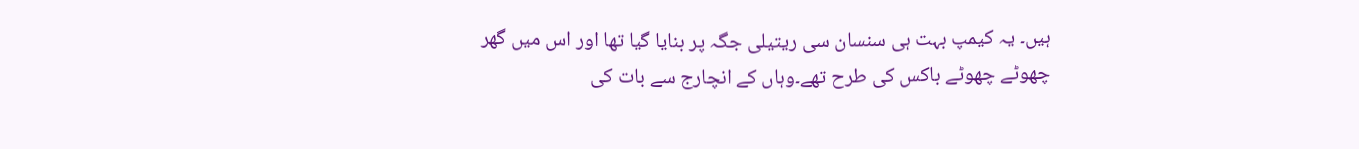ہیں۔ یہ کیمپ بہت ہی سنسان سی ریتیلی جگہ پر بنایا گیا تھا اور اس میں گھر چھوٹے چھوٹے باکس کی طرح تھے۔وہاں کے انچارج سے بات کی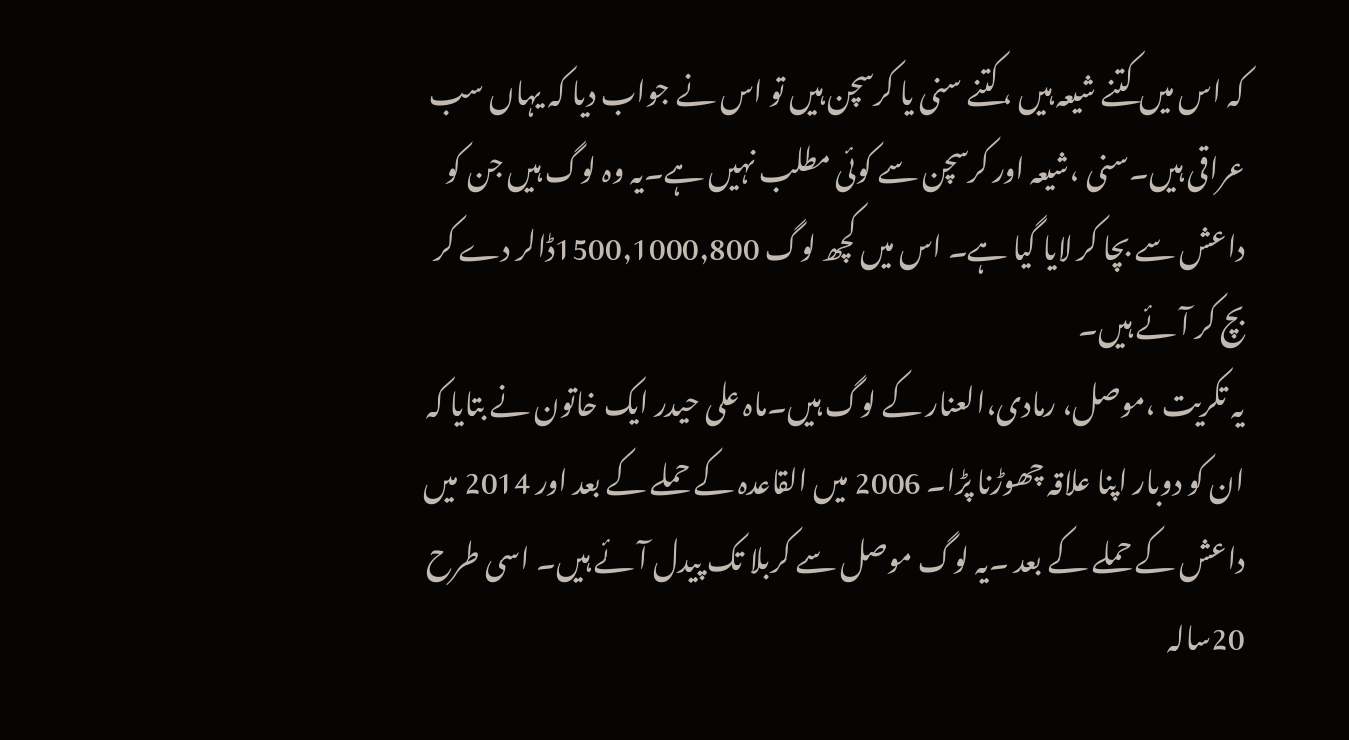کہ اس میں کتنے شیعہ ہیں ،کتنے سنی یا کرسچن ہیں تو اس نے جواب دیا کہ یہاں سب عراقی ہیں۔سنی ،شیعہ اور کرسچن سے کوئی مطلب نہیں ہے۔یہ وہ لوگ ہیں جن کو داعش سے بچا کر لایا گیا ہے۔ اس میں کچھ لوگ 1500,1000,800ڈالر دے کر بچ کر آئے ہیں۔
یہ تکریت ،موصل، رمادی،العنار کے لوگ ہیں۔ماہ علی حیدر ایک خاتون نے بتایا کہ ان کو دوبار اپنا علاقہ چھوڑنا پڑا۔ 2006 میں القاعدہ کے حملے کے بعد اور 2014 میں داعش کے حملے کے بعد ۔یہ لوگ موصل سے کربلا تک پیدل آئے ہیں۔ اسی طرح 20سالہ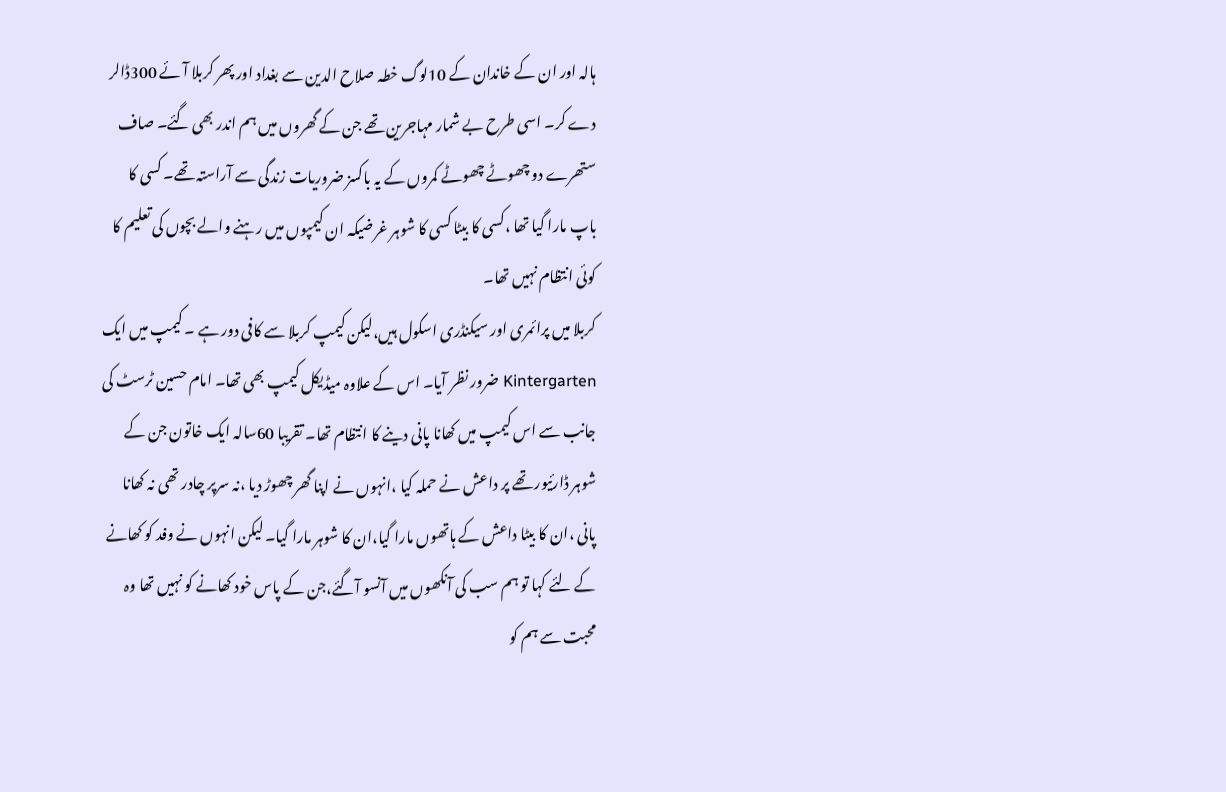ہالہ اور ان کے خاندان کے 10لوگ خطہ صلاح الدین سے بغداد اور پھر کربلا آئے 300ڈالر دے کر۔ اسی طرح بے شمار مہاجرین تھے جن کے گھروں میں ہم اندر بھی گئے۔ صاف ستھرے دو چھوٹے چھوٹے کمروں کے یہ باکسز ضروریات زندگی سے آراستہ تھے۔ کسی کا باپ مارا گیا تھا ،کسی کا بیٹا کسی کا شوہر غرضیکہ ان کیمپوں میں رہنے والے بچوں کی تعلیم کا کوئی انتظام نہیں تھا۔
کربلا میں پرائمری اور سیکنڈری اسکول ہیں،لیکن کیمپ کربلا سے کافی دور ہے ۔ کیمپ میں ایک Kintergarten ضرور نظر آیا۔ اس کے علاوہ میڈیکل کیمپ بھی تھا۔ امام حسین ٹرسٹ کی جانب سے اس کیمپ میں کھانا پانی دینے کا انتظام تھا۔ تقریبا 60سالہ ایک خاتون جن کے شوہر ڈارئیور تھے پر داعش نے حملہ کیا ،انہوں نے اپنا گھر چھوڑ دیا ،نہ سرپر چادر تھی نہ کھانا پانی ،ان کا بیٹا داعش کے ہاتھوں مارا گیا،ان کا شوہر مارا گیا۔ لیکن انہوں نے وفد کو کھانے کے لئے کہا تو ہم سب کی آنکھوں میں آنسو آگئے،جن کے پاس خود کھانے کو نہیں تھا وہ محبت سے ہم کو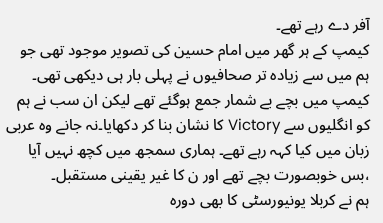آفر دے رہے تھے۔
کیمپ کے ہر گھر میں امام حسین کی تصویر موجود تھی جو ہم میں سے زیادہ تر صحافیوں نے پہلی بار ہی دیکھی تھی۔ کیمپ میں بچے بے شمار جمع ہوگئے تھے لیکن ان سب نے ہم کو انگلیوں سے Victory کا نشان بنا کر دکھایا۔نہ جانے وہ عربی زبان میں کیا کہہ رہے تھے۔ ہماری سمجھ میں کچھ نہیں آیا ،بس خوبصورت بچے تھے اور ن کا غیر یقینی مستقبل۔
ہم نے کربلا یونیورسٹی کا بھی دورہ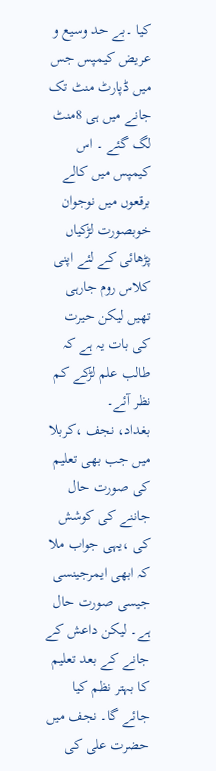کیا ۔بے حد وسیع و عریض کیمپس جس میں ڈپارٹ منٹ تک جانے میں ہی 8منٹ لگ گئے ۔ اس کیمپس میں کالے برقعوں میں نوجوان خوبصورت لڑکیاں پڑھائی کے لئے اپنی کلاس روم جارہی تھیں لیکن حیرت کی بات یہ ہے کہ طالب علم لڑکے کم نظر آئے۔
بغداد، نجف ،کربلا میں جب بھی تعلیم کی صورت حال جاننے کی کوشش کی ،یہی جواب ملا کہ ابھی ایمرجینسی جیسی صورت حال ہے۔ لیکن داعش کے جانے کے بعد تعلیم کا بہتر نظم کیا جائے گا۔ نجف میں حضرت علی کی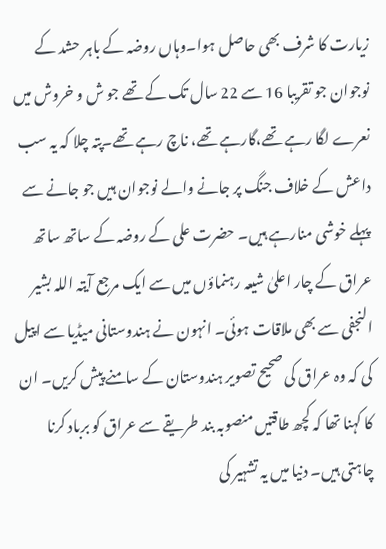زیارت کا شرف بھی حاصل ہوا۔وہاں روضہ کے باہر حشد کے نوجوان جو تقریبا 16 سے 22 سال تک کے تھے جو ش و خروش میں نعرے لگا رہے تھے،گارہے تھے، ناچ رہے تھے۔پتہ چلا کہ یہ سب داعش کے خلاف جنگ پر جانے والے نوجوان ہیں جو جانے سے پہلے خوشی منارہے ہیں۔ حضرت علی کے روضہ کے ساتھ ساتھ عراق کے چار اعلیٰ شیعہ رہنماؤں میں سے ایک مرجع آیتہ اللہ بشیر النجفی سے بھی ملاقات ہوئی۔ انہون نے ہندوستانی میڈیا سے اپیل کی کہ وہ عراق کی صحیح تصویر ہندوستان کے سامنے پیش کریں۔ ان کا کہنا تھا کہ کچھ طاقتیں منصوبہ بند طریقے سے عراق کو برباد کرنا چاہتی ہیں۔ دنیا میں یہ تشہیر کی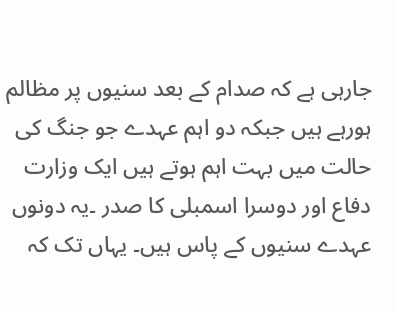جارہی ہے کہ صدام کے بعد سنیوں پر مظالم ہورہے ہیں جبکہ دو اہم عہدے جو جنگ کی حالت میں بہت اہم ہوتے ہیں ایک وزارت دفاع اور دوسرا اسمبلی کا صدر ۔یہ دونوں عہدے سنیوں کے پاس ہیں۔ یہاں تک کہ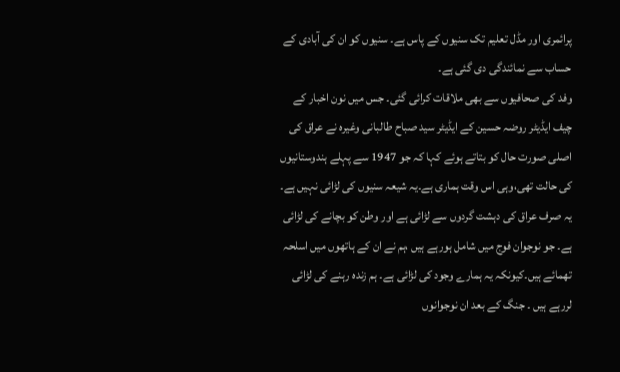پرائمری اور مڈل تعلیم تک سنیوں کے پاس ہے۔ سنیوں کو ان کی آبادی کے حساب سے نمائندگی دی گئی ہے۔
وفد کی صحافیوں سے بھی ملاقات کرائی گئی۔ جس میں نون اخبار کے چیف ایڈیٹر روضہ حسین کے ایڈیٹر سید صباح طالبانی وغیرہ نے عراق کی اصلی صورت حال کو بتاتے ہوئے کہا کہ جو 1947 سے پہلے ہندوستانیوں کی حالت تھی،وہی اس وقت ہماری ہے۔یہ شیعہ سنیوں کی لڑائی نہیں ہے۔ یہ صرف عراق کی دہشت گردوں سے لڑائی ہے اور وطن کو بچانے کی لڑائی ہے۔ جو نوجوان فوج میں شامل ہورہے ہیں ،ہم نے ان کے ہاتھوں میں اسلحہ تھمائے ہیں۔کیونکہ یہ ہمارے وجود کی لڑائی ہے۔ ہم زندہ رہنے کی لڑائی لررہے ہیں ۔ جنگ کے بعد ان نوجوانوں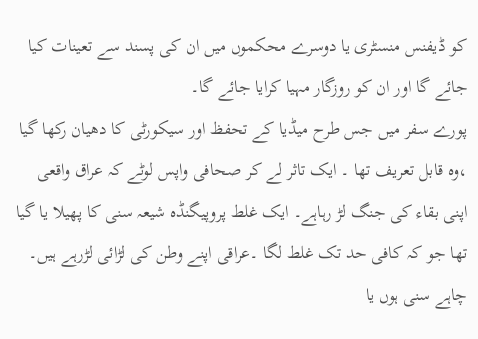کو ڈیفنس منسٹری یا دوسرے محکموں میں ان کی پسند سے تعینات کیا جائے گا اور ان کو روزگار مہیا کرایا جائے گا۔
پورے سفر میں جس طرح میڈیا کے تحفظ اور سیکورٹی کا دھیان رکھا گیا ،وہ قابل تعریف تھا ۔ ایک تاثر لے کر صحافی واپس لوٹے کہ عراق واقعی اپنی بقاء کی جنگ لڑ رہاہے۔ ایک غلط پروپیگنڈہ شیعہ سنی کا پھیلا یا گیا تھا جو کہ کافی حد تک غلط لگا ۔عراقی اپنے وطن کی لڑائی لڑرہے ہیں۔ چاہے سنی ہوں یا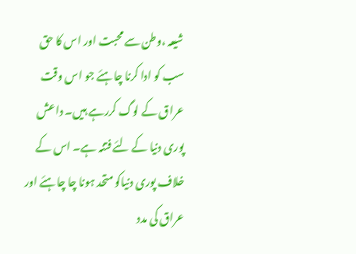شیعہ ،وطن سے محبت اور اس کا حق سب کو ادا کرنا چاہئے جو اس وقت عراق کے لوگ کررہے ہیں۔ داعش پوری دنیا کے لئے فتنہ ہے۔ اس کے خلاف پوری دنیاکو متحد ہونا چا چاہئے اور عراق کی مدد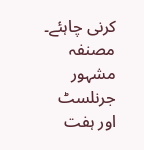کرنی چاہئے۔
مصنفہ مشہور جرنلسٹ اور ہفت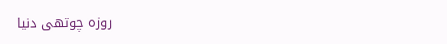روزہ چوتھی دنیا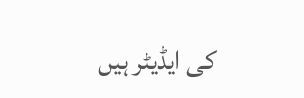کی ایڈیٹر ہیں